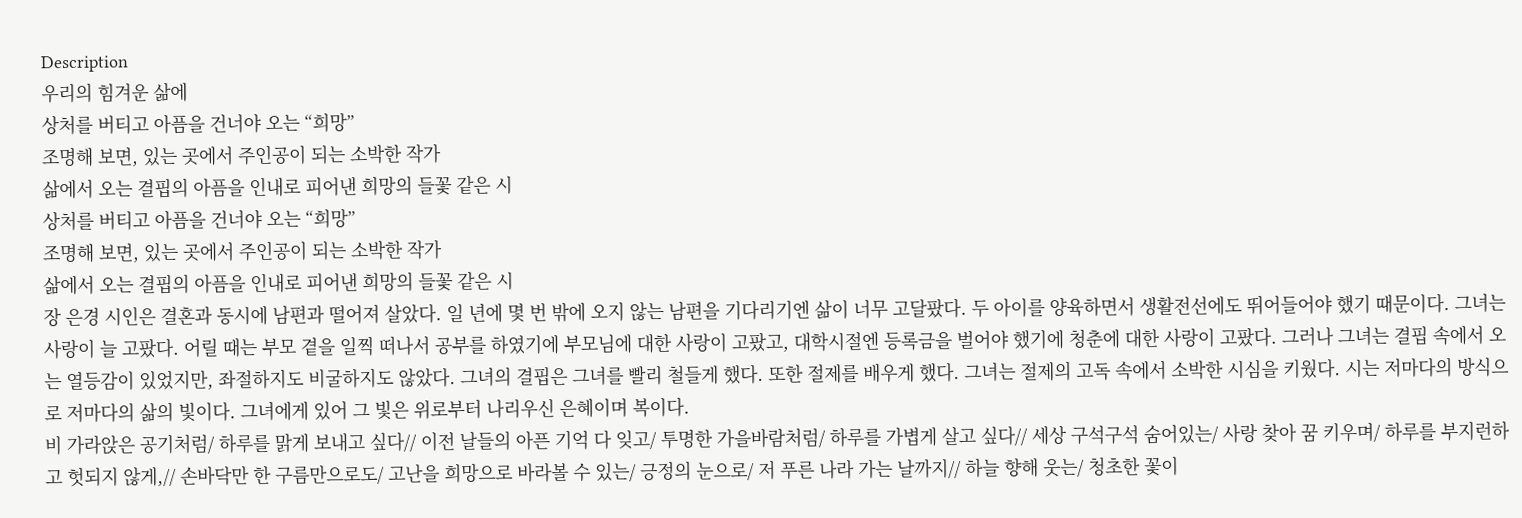Description
우리의 힘겨운 삶에
상처를 버티고 아픔을 건너야 오는 “희망”
조명해 보면, 있는 곳에서 주인공이 되는 소박한 작가
삶에서 오는 결핍의 아픔을 인내로 피어낸 희망의 들꽃 같은 시
상처를 버티고 아픔을 건너야 오는 “희망”
조명해 보면, 있는 곳에서 주인공이 되는 소박한 작가
삶에서 오는 결핍의 아픔을 인내로 피어낸 희망의 들꽃 같은 시
장 은경 시인은 결혼과 동시에 남편과 떨어져 살았다. 일 년에 몇 번 밖에 오지 않는 남편을 기다리기엔 삶이 너무 고달팠다. 두 아이를 양육하면서 생활전선에도 뛰어들어야 했기 때문이다. 그녀는 사랑이 늘 고팠다. 어릴 때는 부모 곁을 일찍 떠나서 공부를 하였기에 부모님에 대한 사랑이 고팠고, 대학시절엔 등록금을 벌어야 했기에 청춘에 대한 사랑이 고팠다. 그러나 그녀는 결핍 속에서 오는 열등감이 있었지만, 좌절하지도 비굴하지도 않았다. 그녀의 결핍은 그녀를 빨리 철들게 했다. 또한 절제를 배우게 했다. 그녀는 절제의 고독 속에서 소박한 시심을 키웠다. 시는 저마다의 방식으로 저마다의 삶의 빛이다. 그녀에게 있어 그 빛은 위로부터 나리우신 은혜이며 복이다.
비 가라앉은 공기처럼/ 하루를 맑게 보내고 싶다// 이전 날들의 아픈 기억 다 잊고/ 투명한 가을바람처럼/ 하루를 가볍게 살고 싶다// 세상 구석구석 숨어있는/ 사랑 찾아 꿈 키우며/ 하루를 부지런하고 헛되지 않게,// 손바닥만 한 구름만으로도/ 고난을 희망으로 바라볼 수 있는/ 긍정의 눈으로/ 저 푸른 나라 가는 날까지// 하늘 향해 웃는/ 청초한 꽃이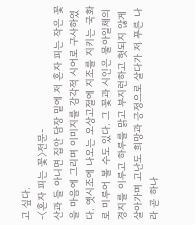고 싶다.
-〈혼자 피는 꽃〉전문-
산과 들 아니면 집안 담장 밑에 저 혼자 피는 작은 꽃을 마음에 그리며 이미지를 감각적 시어로 구사하였다. 옛시조에 나오는 오상고절에 지조를 지키는 국화로 미루어 볼 수도 있다. 그 꽃과 시인은 물아일체의 경지를 이루고 하루를 맑고 부지런하고 헛되지 않게 살아가며 고난도 희망과 긍정으로 살다가 저 푸른 나라 곧 하나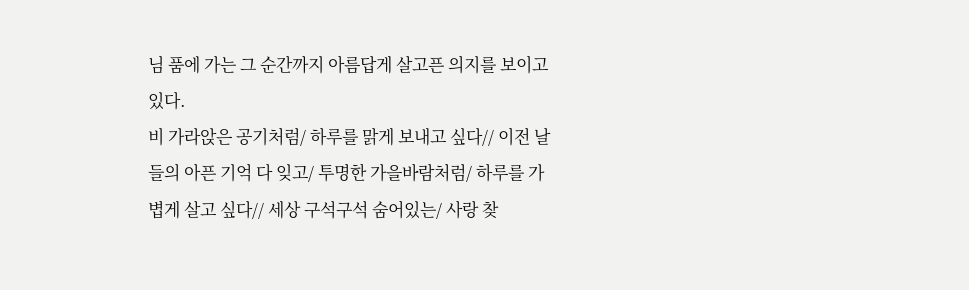님 품에 가는 그 순간까지 아름답게 살고픈 의지를 보이고 있다.
비 가라앉은 공기처럼/ 하루를 맑게 보내고 싶다// 이전 날들의 아픈 기억 다 잊고/ 투명한 가을바람처럼/ 하루를 가볍게 살고 싶다// 세상 구석구석 숨어있는/ 사랑 찾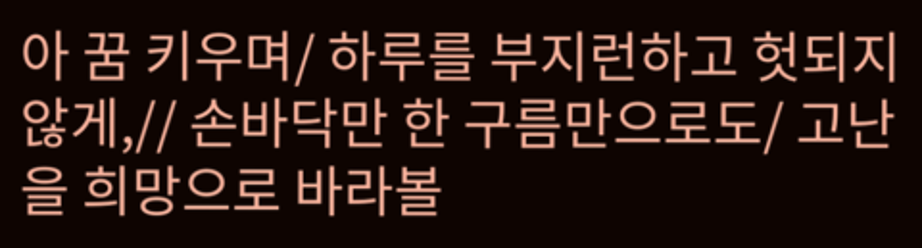아 꿈 키우며/ 하루를 부지런하고 헛되지 않게,// 손바닥만 한 구름만으로도/ 고난을 희망으로 바라볼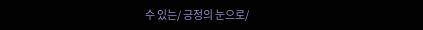수 있는/ 긍정의 눈으로/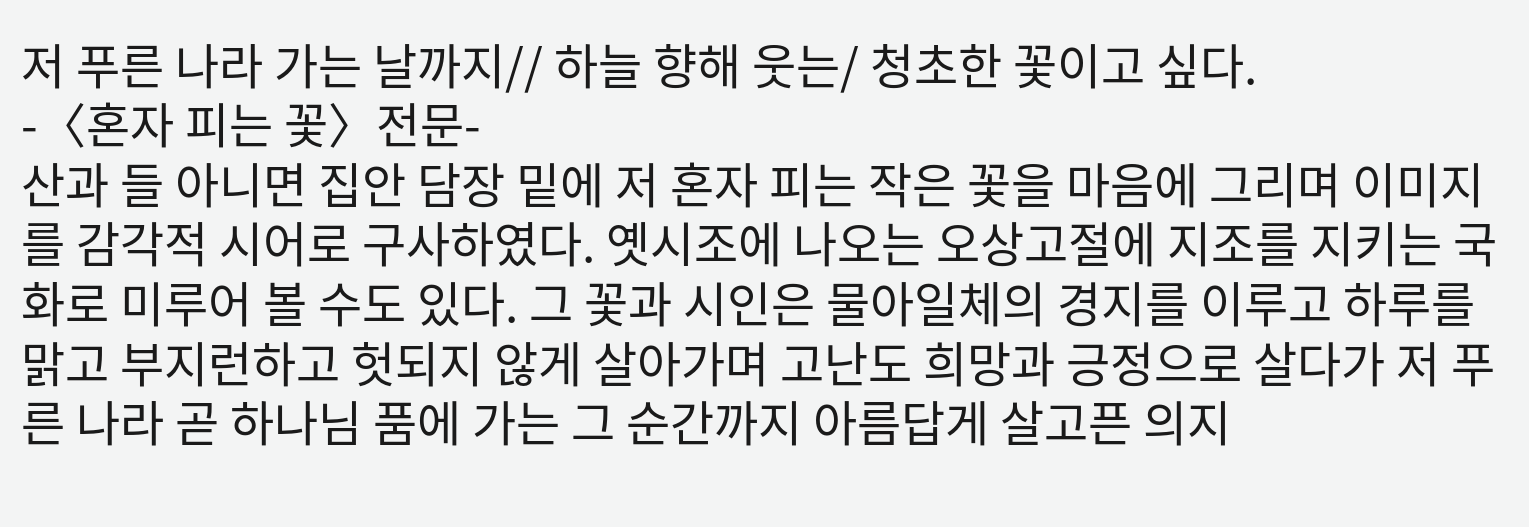저 푸른 나라 가는 날까지// 하늘 향해 웃는/ 청초한 꽃이고 싶다.
-〈혼자 피는 꽃〉전문-
산과 들 아니면 집안 담장 밑에 저 혼자 피는 작은 꽃을 마음에 그리며 이미지를 감각적 시어로 구사하였다. 옛시조에 나오는 오상고절에 지조를 지키는 국화로 미루어 볼 수도 있다. 그 꽃과 시인은 물아일체의 경지를 이루고 하루를 맑고 부지런하고 헛되지 않게 살아가며 고난도 희망과 긍정으로 살다가 저 푸른 나라 곧 하나님 품에 가는 그 순간까지 아름답게 살고픈 의지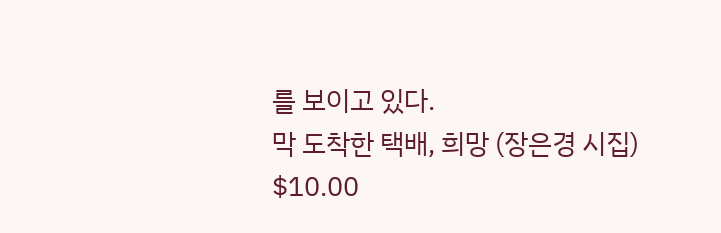를 보이고 있다.
막 도착한 택배, 희망 (장은경 시집)
$10.00